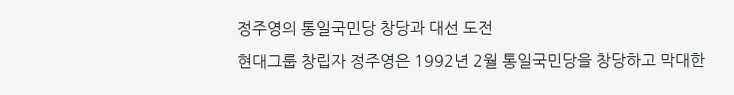정주영의 통일국민당 창당과 대선 도전
현대그룹 창립자 정주영은 1992년 2월 통일국민당을 창당하고 막대한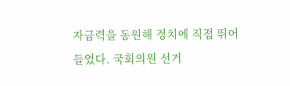자금력을 동원해 정치에 직접 뛰어들었다. 국회의원 선거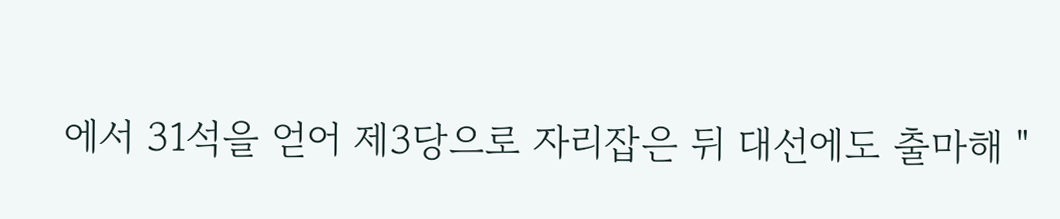에서 31석을 얻어 제3당으로 자리잡은 뒤 대선에도 출마해 "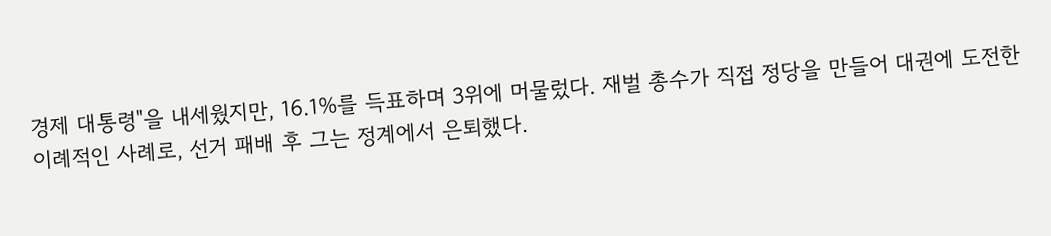경제 대통령"을 내세웠지만, 16.1%를 득표하며 3위에 머물렀다. 재벌 총수가 직접 정당을 만들어 대권에 도전한 이례적인 사례로, 선거 패배 후 그는 정계에서 은퇴했다.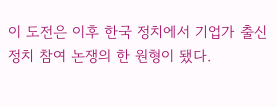이 도전은 이후 한국 정치에서 기업가 출신 정치 참여 논쟁의 한 원형이 됐다.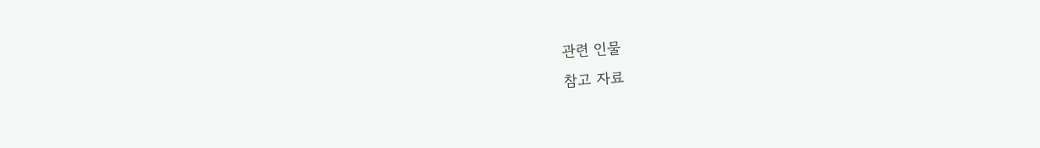관련 인물
참고 자료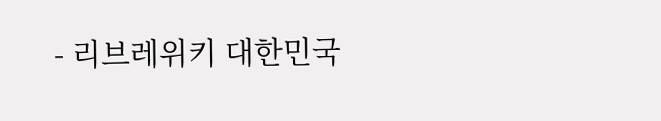- 리브레위키 대한민국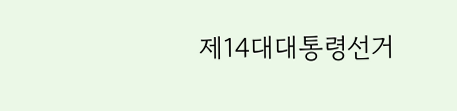제14대대통령선거